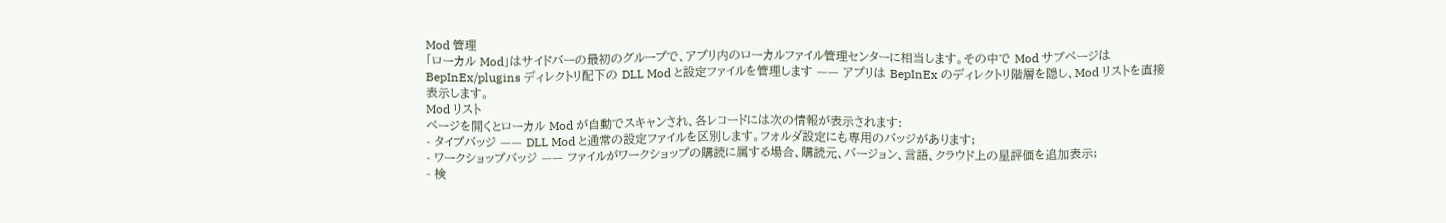Mod 管理
「ローカル Mod」はサイドバーの最初のグループで、アプリ内のローカルファイル管理センターに相当します。その中で Mod サブページは BepInEx/plugins ディレクトリ配下の DLL Mod と設定ファイルを管理します —— アプリは BepInEx のディレクトリ階層を隠し、Mod リストを直接表示します。
Mod リスト
ページを開くとローカル Mod が自動でスキャンされ、各レコードには次の情報が表示されます:
- タイプバッジ —— DLL Mod と通常の設定ファイルを区別します。フォルダ設定にも専用のバッジがあります;
- ワークショップバッジ —— ファイルがワークショップの購読に属する場合、購読元、バージョン、言語、クラウド上の星評価を追加表示;
- 検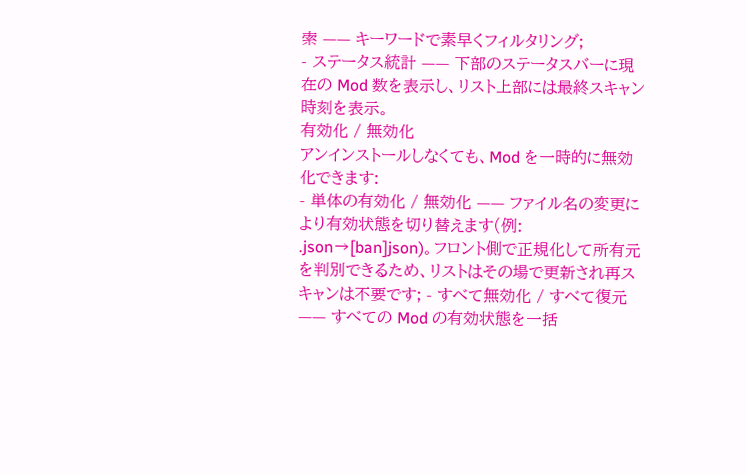索 —— キーワードで素早くフィルタリング;
- ステータス統計 —— 下部のステータスバーに現在の Mod 数を表示し、リスト上部には最終スキャン時刻を表示。
有効化 / 無効化
アンインストールしなくても、Mod を一時的に無効化できます:
- 単体の有効化 / 無効化 —— ファイル名の変更により有効状態を切り替えます(例:
.json→[ban]json)。フロント側で正規化して所有元を判別できるため、リストはその場で更新され再スキャンは不要です; - すべて無効化 / すべて復元 —— すべての Mod の有効状態を一括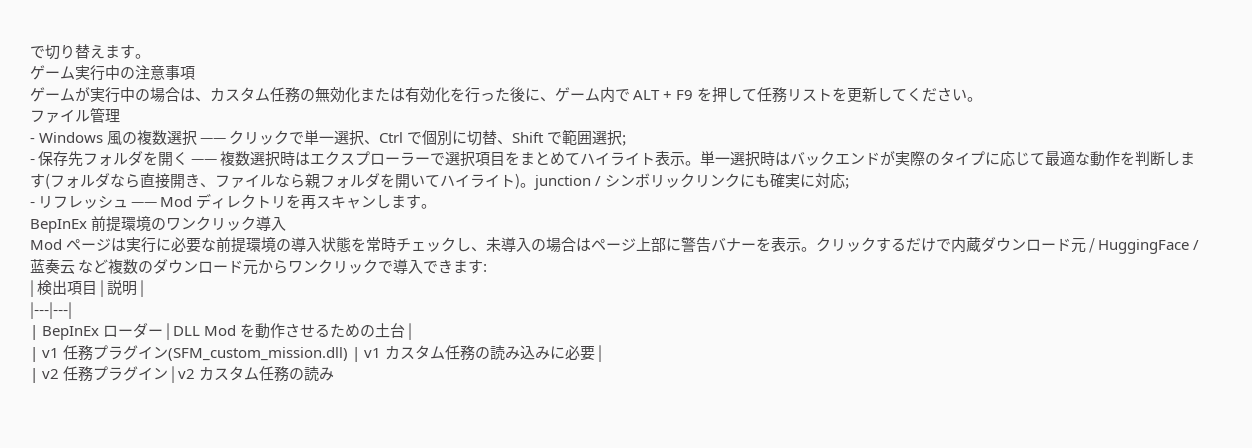で切り替えます。
ゲーム実行中の注意事項
ゲームが実行中の場合は、カスタム任務の無効化または有効化を行った後に、ゲーム内で ALT + F9 を押して任務リストを更新してください。
ファイル管理
- Windows 風の複数選択 —— クリックで単一選択、Ctrl で個別に切替、Shift で範囲選択;
- 保存先フォルダを開く —— 複数選択時はエクスプローラーで選択項目をまとめてハイライト表示。単一選択時はバックエンドが実際のタイプに応じて最適な動作を判断します(フォルダなら直接開き、ファイルなら親フォルダを開いてハイライト)。junction / シンボリックリンクにも確実に対応;
- リフレッシュ —— Mod ディレクトリを再スキャンします。
BepInEx 前提環境のワンクリック導入
Mod ページは実行に必要な前提環境の導入状態を常時チェックし、未導入の場合はページ上部に警告バナーを表示。クリックするだけで内蔵ダウンロード元 / HuggingFace / 蓝奏云 など複数のダウンロード元からワンクリックで導入できます:
| 検出項目 | 説明 |
|---|---|
| BepInEx ローダー | DLL Mod を動作させるための土台 |
| v1 任務プラグイン(SFM_custom_mission.dll) | v1 カスタム任務の読み込みに必要 |
| v2 任務プラグイン | v2 カスタム任務の読み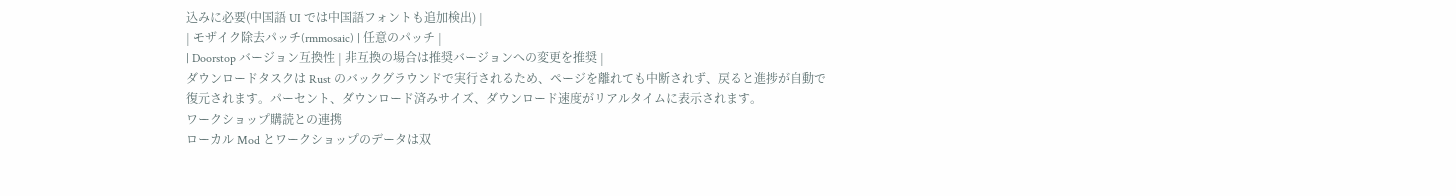込みに必要(中国語 UI では中国語フォントも追加検出) |
| モザイク除去パッチ(rmmosaic) | 任意のパッチ |
| Doorstop バージョン互換性 | 非互換の場合は推奨バージョンへの変更を推奨 |
ダウンロードタスクは Rust のバックグラウンドで実行されるため、ページを離れても中断されず、戻ると進捗が自動で復元されます。パーセント、ダウンロード済みサイズ、ダウンロード速度がリアルタイムに表示されます。
ワークショップ購読との連携
ローカル Mod とワークショップのデータは双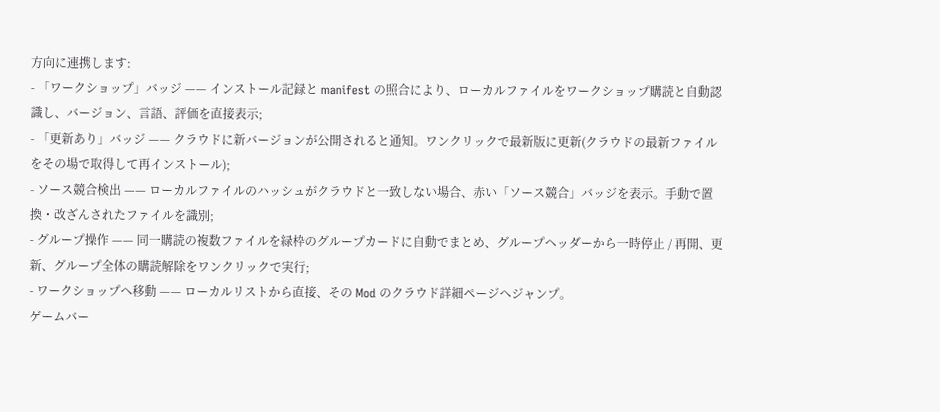方向に連携します:
- 「ワークショップ」バッジ —— インストール記録と manifest の照合により、ローカルファイルをワークショップ購読と自動認識し、バージョン、言語、評価を直接表示;
- 「更新あり」バッジ —— クラウドに新バージョンが公開されると通知。ワンクリックで最新版に更新(クラウドの最新ファイルをその場で取得して再インストール);
- ソース競合検出 —— ローカルファイルのハッシュがクラウドと一致しない場合、赤い「ソース競合」バッジを表示。手動で置換・改ざんされたファイルを識別;
- グループ操作 —— 同一購読の複数ファイルを緑枠のグループカードに自動でまとめ、グループヘッダーから一時停止 / 再開、更新、グループ全体の購読解除をワンクリックで実行;
- ワークショップへ移動 —— ローカルリストから直接、その Mod のクラウド詳細ページへジャンプ。
ゲームバー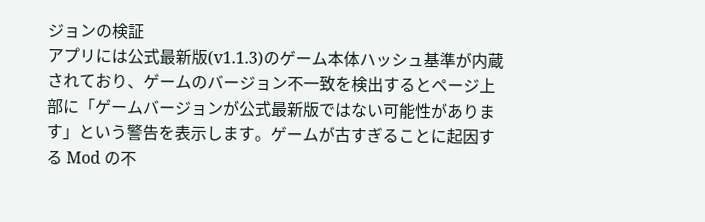ジョンの検証
アプリには公式最新版(v1.1.3)のゲーム本体ハッシュ基準が内蔵されており、ゲームのバージョン不一致を検出するとページ上部に「ゲームバージョンが公式最新版ではない可能性があります」という警告を表示します。ゲームが古すぎることに起因する Mod の不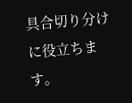具合切り分けに役立ちます。